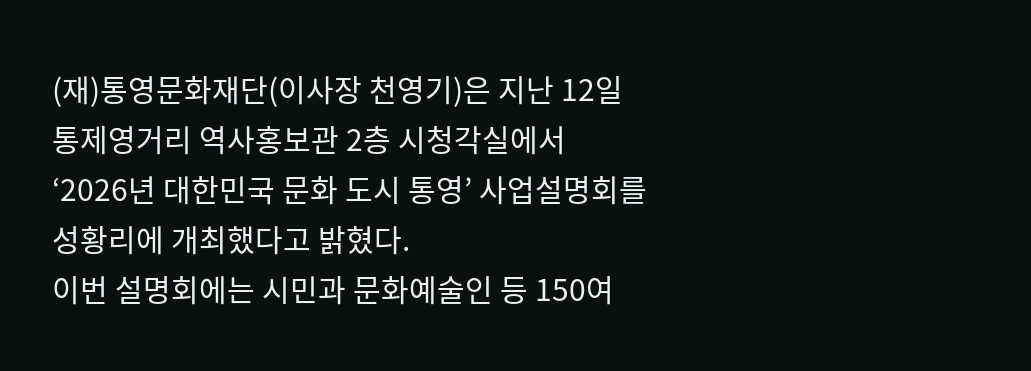(재)통영문화재단(이사장 천영기)은 지난 12일 통제영거리 역사홍보관 2층 시청각실에서 ‘2026년 대한민국 문화 도시 통영’ 사업설명회를 성황리에 개최했다고 밝혔다.
이번 설명회에는 시민과 문화예술인 등 150여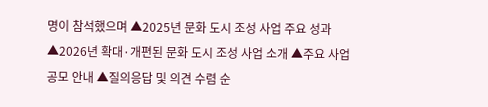명이 참석했으며 ▲2025년 문화 도시 조성 사업 주요 성과 ▲2026년 확대·개편된 문화 도시 조성 사업 소개 ▲주요 사업 공모 안내 ▲질의응답 및 의견 수렴 순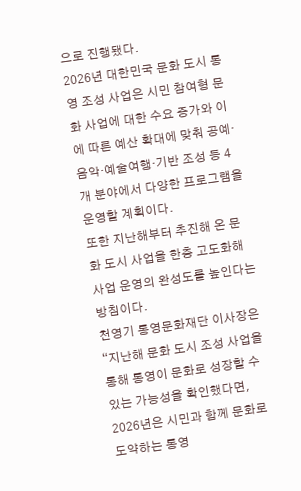으로 진행됐다.
2026년 대한민국 문화 도시 통영 조성 사업은 시민 참여형 문화 사업에 대한 수요 증가와 이에 따른 예산 확대에 맞춰 공예·음악·예술여행·기반 조성 등 4개 분야에서 다양한 프로그램을 운영할 계획이다.
또한 지난해부터 추진해 온 문화 도시 사업을 한층 고도화해 사업 운영의 완성도를 높인다는 방침이다.
천영기 통영문화재단 이사장은 “지난해 문화 도시 조성 사업을 통해 통영이 문화로 성장할 수 있는 가능성을 확인했다면, 2026년은 시민과 함께 문화로 도약하는 통영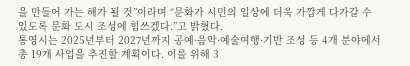을 만들어 가는 해가 될 것”이라며 “문화가 시민의 일상에 더욱 가깝게 다가갈 수 있도록 문화 도시 조성에 힘쓰겠다.”고 밝혔다.
통영시는 2025년부터 2027년까지 공예·음악·예술여행·기반 조성 등 4개 분야에서 총 19개 사업을 추진할 계획이다. 이를 위해 3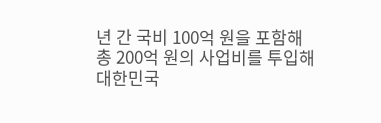년 간 국비 100억 원을 포함해 총 200억 원의 사업비를 투입해 대한민국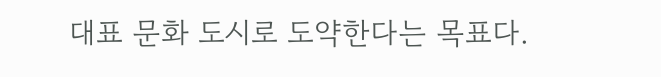대표 문화 도시로 도약한다는 목표다.